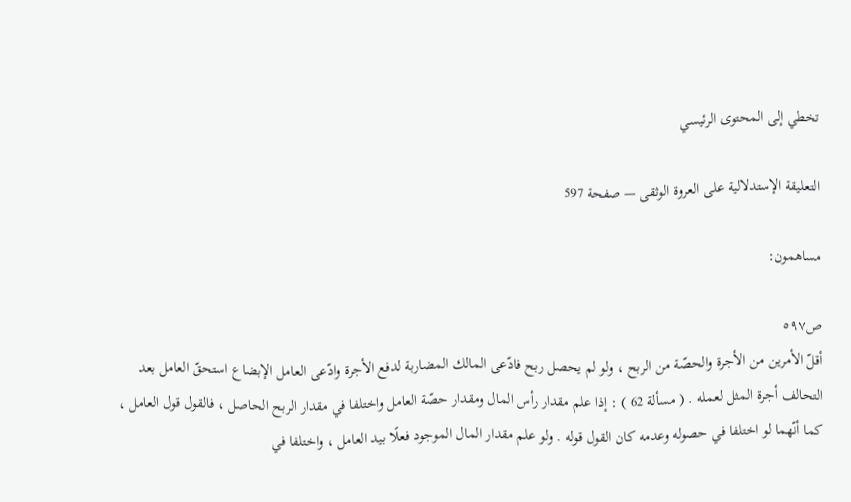تخطي إلى المحتوى الرئيسي

التعليقة الإستدلالية على العروة الوثقى — صفحة 597

مساهمون:

ص٥٩٧
أقلّ الأمرين من الأجرة والحصّة من الربح ، ولو لم يحصل ربح فادّعى المالك المضاربة لدفع الأجرة وادّعى العامل الإبضاع استحقّ العامل بعد التحالف أجرة المثل لعمله . ( مسألة 62 ) : إذا علم مقدار رأس المال ومقدار حصّة العامل واختلفا في مقدار الربح الحاصل ، فالقول قول العامل ، كما أنّهما لو اختلفا في حصوله وعدمه كان القول قوله . ولو علم مقدار المال الموجود فعلًا بيد العامل ، واختلفا في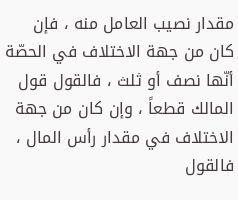مقدار نصيب العامل منه ، فإن كان من جهة الاختلاف في الحصّة أنّها نصف أو ثلث ، فالقول قول المالك قطعاً ، وإن كان من جهة الاختلاف في مقدار رأس المال ، فالقول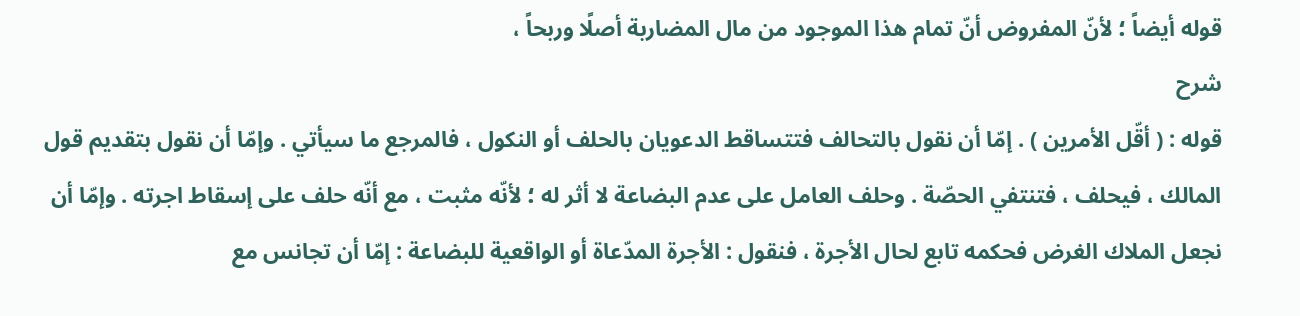قوله أيضاً ؛ لأنّ المفروض أنّ تمام هذا الموجود من مال المضاربة أصلًا وربحاً ،
شرح
قوله : ( أقّل الأمرين ) . إمّا أن نقول بالتحالف فتتساقط الدعويان بالحلف أو النكول ، فالمرجع ما سيأتي . وإمّا أن نقول بتقديم قول المالك ، فيحلف ، فتنتفي الحصّة . وحلف العامل على عدم البضاعة لا أثر له ؛ لأنّه مثبت ، مع أنّه حلف على إسقاط اجرته . وإمّا أن نجعل الملاك الغرض فحكمه تابع لحال الأجرة ، فنقول : الأجرة المدّعاة أو الواقعية للبضاعة : إمّا أن تجانس مع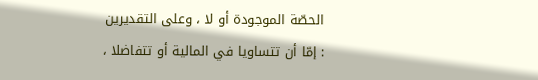الحصّة الموجودة أو لا ، وعلى التقديرين : إمّا أن تتساويا في المالية أو تتفاضلا ،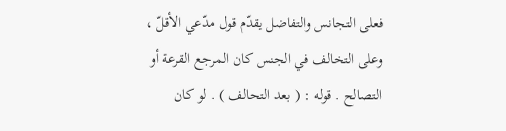فعلى التجانس والتفاضل يقدّم قول مدّعي الأقلّ ، وعلى التخالف في الجنس كان المرجع القرعة أو التصالح . قوله : ( بعد التحالف ) . لو كان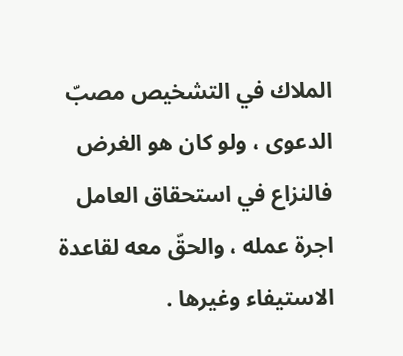الملاك في التشخيص مصبّ الدعوى ، ولو كان هو الغرض فالنزاع في استحقاق العامل اجرة عمله ، والحقّ معه لقاعدة الاستيفاء وغيرها .